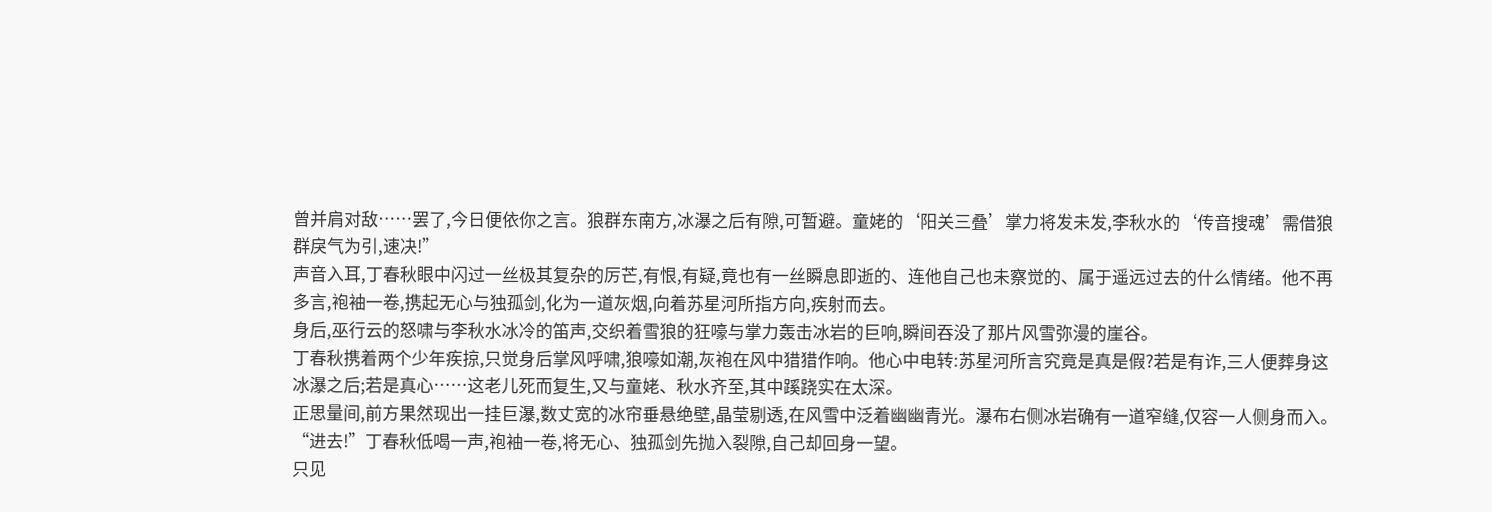曾并肩对敌……罢了,今日便依你之言。狼群东南方,冰瀑之后有隙,可暂避。童姥的‘阳关三叠’掌力将发未发,李秋水的‘传音搜魂’需借狼群戾气为引,速决!”
声音入耳,丁春秋眼中闪过一丝极其复杂的厉芒,有恨,有疑,竟也有一丝瞬息即逝的、连他自己也未察觉的、属于遥远过去的什么情绪。他不再多言,袍袖一卷,携起无心与独孤剑,化为一道灰烟,向着苏星河所指方向,疾射而去。
身后,巫行云的怒啸与李秋水冰冷的笛声,交织着雪狼的狂嚎与掌力轰击冰岩的巨响,瞬间吞没了那片风雪弥漫的崖谷。
丁春秋携着两个少年疾掠,只觉身后掌风呼啸,狼嚎如潮,灰袍在风中猎猎作响。他心中电转:苏星河所言究竟是真是假?若是有诈,三人便葬身这冰瀑之后;若是真心……这老儿死而复生,又与童姥、秋水齐至,其中蹊跷实在太深。
正思量间,前方果然现出一挂巨瀑,数丈宽的冰帘垂悬绝壁,晶莹剔透,在风雪中泛着幽幽青光。瀑布右侧冰岩确有一道窄缝,仅容一人侧身而入。
“进去!”丁春秋低喝一声,袍袖一卷,将无心、独孤剑先抛入裂隙,自己却回身一望。
只见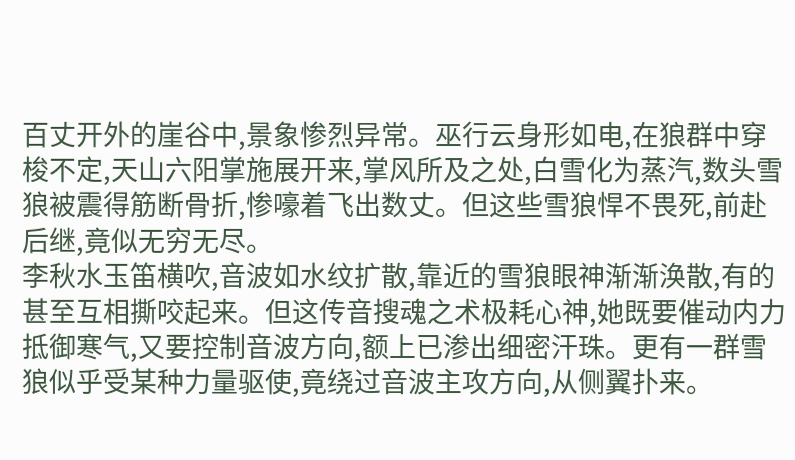百丈开外的崖谷中,景象惨烈异常。巫行云身形如电,在狼群中穿梭不定,天山六阳掌施展开来,掌风所及之处,白雪化为蒸汽,数头雪狼被震得筋断骨折,惨嚎着飞出数丈。但这些雪狼悍不畏死,前赴后继,竟似无穷无尽。
李秋水玉笛横吹,音波如水纹扩散,靠近的雪狼眼神渐渐涣散,有的甚至互相撕咬起来。但这传音搜魂之术极耗心神,她既要催动内力抵御寒气,又要控制音波方向,额上已渗出细密汗珠。更有一群雪狼似乎受某种力量驱使,竟绕过音波主攻方向,从侧翼扑来。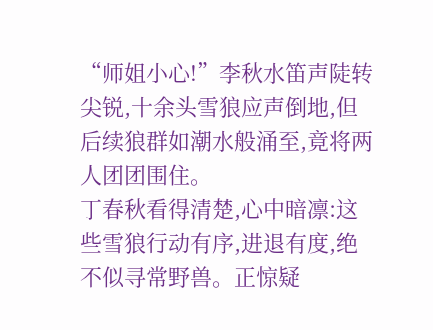“师姐小心!”李秋水笛声陡转尖锐,十余头雪狼应声倒地,但后续狼群如潮水般涌至,竟将两人团团围住。
丁春秋看得清楚,心中暗凛:这些雪狼行动有序,进退有度,绝不似寻常野兽。正惊疑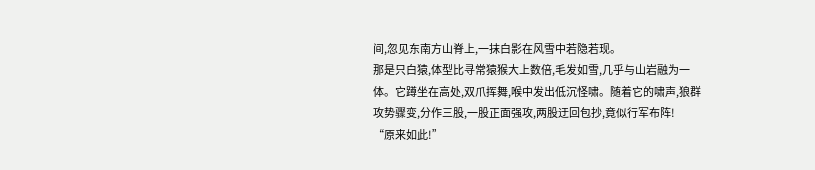间,忽见东南方山脊上,一抹白影在风雪中若隐若现。
那是只白猿,体型比寻常猿猴大上数倍,毛发如雪,几乎与山岩融为一体。它蹲坐在高处,双爪挥舞,喉中发出低沉怪啸。随着它的啸声,狼群攻势骤变,分作三股,一股正面强攻,两股迂回包抄,竟似行军布阵!
“原来如此!”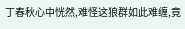丁春秋心中恍然,难怪这狼群如此难缠,竟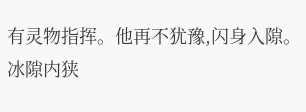有灵物指挥。他再不犹豫,闪身入隙。
冰隙内狭